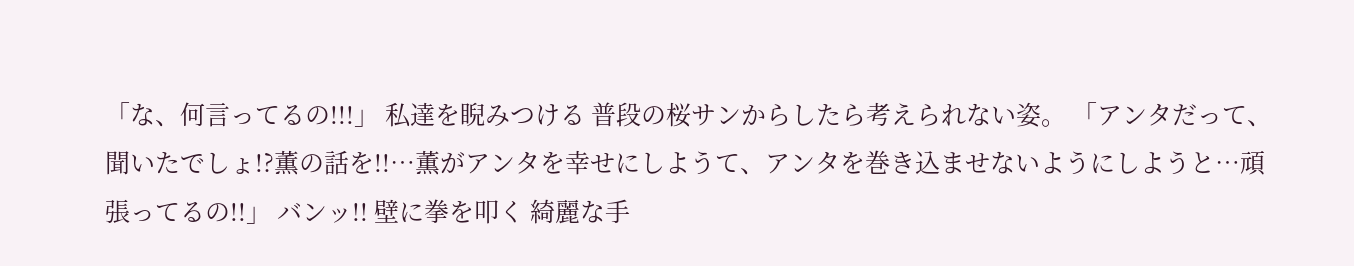「な、何言ってるの!!!」 私達を睨みつける 普段の桜サンからしたら考えられない姿。 「アンタだって、聞いたでしょ!?薫の話を!!…薫がアンタを幸せにしようて、アンタを巻き込ませないようにしようと…頑張ってるの!!」 バンッ!! 壁に拳を叩く 綺麗な手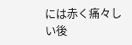には赤く痛々しい後